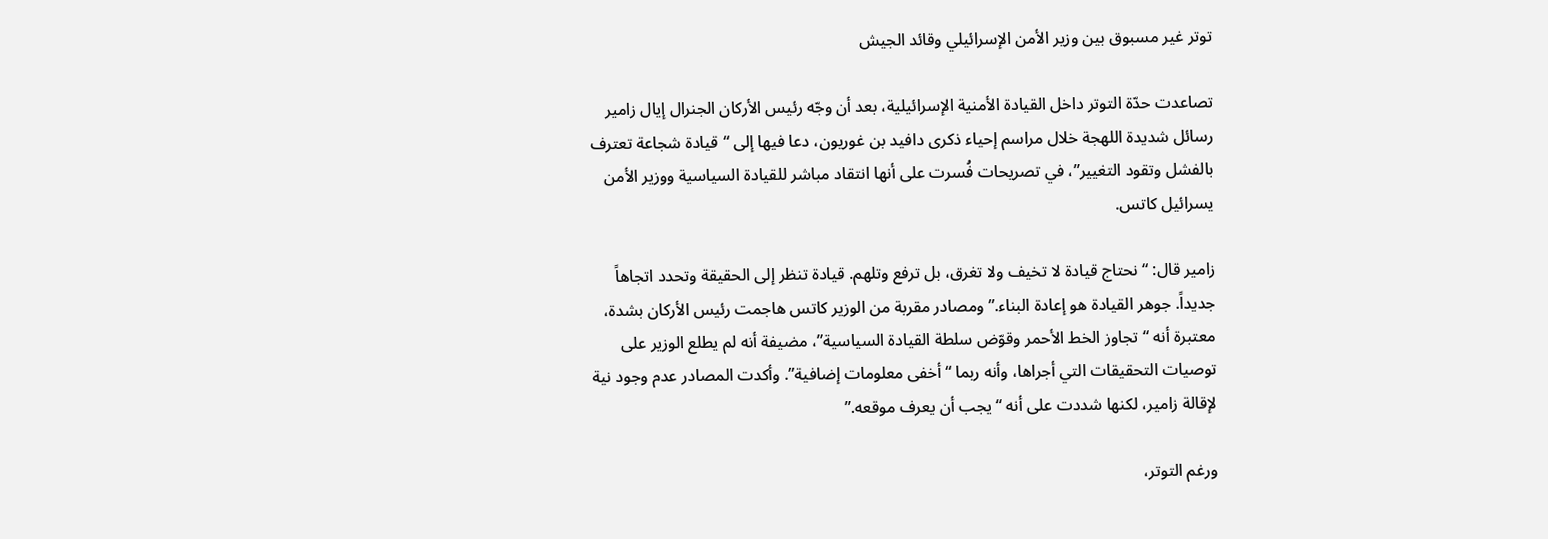توتر غير مسبوق بين وزير الأمن الإسرائيلي وقائد الجيش

تصاعدت حدّة التوتر داخل القيادة الأمنية الإسرائيلية، بعد أن وجّه رئيس الأركان الجنرال إيال زامير رسائل شديدة اللهجة خلال مراسم إحياء ذكرى دافيد بن غوريون، دعا فيها إلى “قيادة شجاعة تعترف بالفشل وتقود التغيير”، في تصريحات فُسرت على أنها انتقاد مباشر للقيادة السياسية ووزير الأمن يسرائيل كاتس.

زامير قال: “نحتاج قيادة لا تخيف ولا تغرق، بل ترفع وتلهم. قيادة تنظر إلى الحقيقة وتحدد اتجاهاً جديداً. جوهر القيادة هو إعادة البناء.” ومصادر مقربة من الوزير كاتس هاجمت رئيس الأركان بشدة، معتبرة أنه “تجاوز الخط الأحمر وقوّض سلطة القيادة السياسية”، مضيفة أنه لم يطلع الوزير على توصيات التحقيقات التي أجراها، وأنه ربما “أخفى معلومات إضافية”. وأكدت المصادر عدم وجود نية لإقالة زامير، لكنها شددت على أنه “يجب أن يعرف موقعه.”

ورغم التوتر،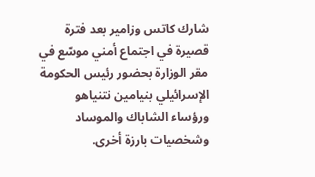شارك كاتس وزامير بعد فترة قصيرة في اجتماع أمني موسّع في مقر الوزارة بحضور رئيس الحكومة الإسرائيلي بنيامين نتنياهو ورؤساء الشاباك والموساد وشخصيات بارزة أخرى.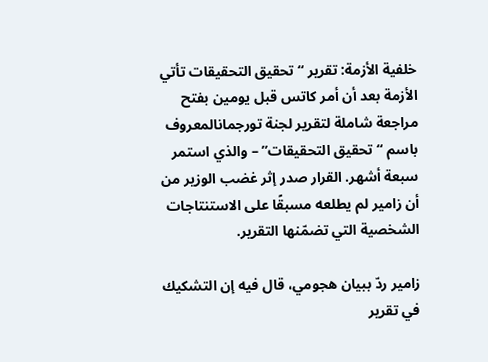خلفية الأزمة: تقرير “تحقيق التحقيقات تأتي الأزمة بعد أن أمر كاتس قبل يومين بفتح مراجعة شاملة لتقرير لجنة تورجمانالمعروف باسم “تحقيق التحقيقات” – والذي استمر سبعة أشهر. القرار صدر إثر غضب الوزير من أن زامير لم يطلعه مسبقًا على الاستنتاجات الشخصية التي تضمّنها التقرير.

زامير ردّ ببيان هجومي، قال فيه إن التشكيك في تقرير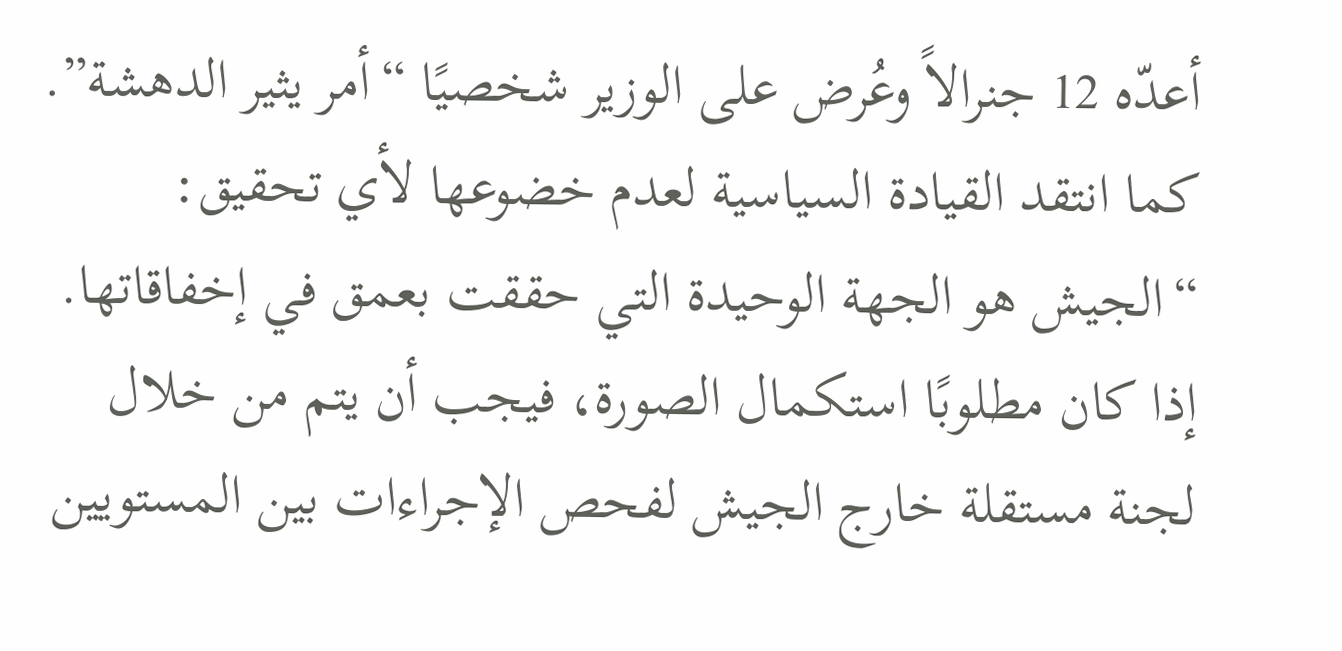أعدّه 12 جنرالاً وعُرض على الوزير شخصيًا “أمر يثير الدهشة”. كما انتقد القيادة السياسية لعدم خضوعها لأي تحقيق:  “الجيش هو الجهة الوحيدة التي حققت بعمق في إخفاقاتها. إذا كان مطلوبًا استكمال الصورة، فيجب أن يتم من خلال لجنة مستقلة خارج الجيش لفحص الإجراءات بين المستويين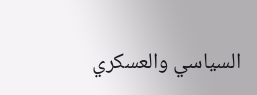السياسي والعسكري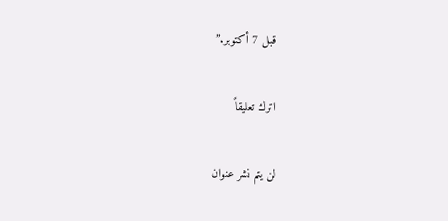قبل 7 أكتوبر.”

اترك تعليقاً

لن يتم نشر عنوان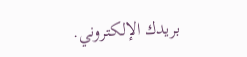بريدك الإلكتروني.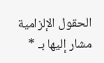الحقول الإلزامية مشار إليها بـ *